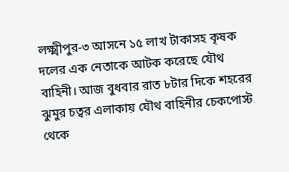লক্ষ্মীপুর-৩ আসনে ১৫ লাখ টাকাসহ কৃষক দলের এক নেতাকে আটক করেছে যৌথ বাহিনী। আজ বুধবার রাত ৮টার দিকে শহরের ঝুমুর চত্বর এলাকায় যৌথ বাহিনীর চেকপোস্ট থেকে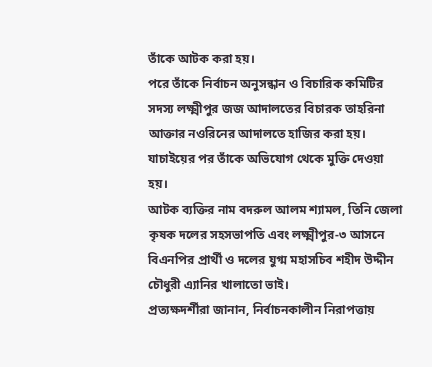তাঁকে আটক করা হয়।
পরে তাঁকে নির্বাচন অনুসন্ধান ও বিচারিক কমিটির সদস্য লক্ষ্মীপুর জজ আদালতের বিচারক তাহরিনা আক্তার নওরিনের আদালতে হাজির করা হয়। যাচাইয়ের পর তাঁকে অভিযোগ থেকে মুক্তি দেওয়া হয়।
আটক ব্যক্তির নাম বদরুল আলম শ্যামল, তিনি জেলা কৃষক দলের সহসভাপতি এবং লক্ষ্মীপুর-৩ আসনে বিএনপির প্রার্থী ও দলের যুগ্ম মহাসচিব শহীদ উদ্দীন চৌধুরী এ্যানির খালাতো ভাই।
প্রত্যক্ষদর্শীরা জানান, নির্বাচনকালীন নিরাপত্তায়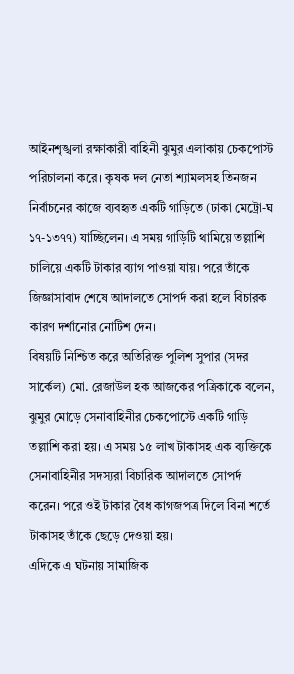আইনশৃঙ্খলা রক্ষাকারী বাহিনী ঝুমুর এলাকায় চেকপোস্ট পরিচালনা করে। কৃষক দল নেতা শ্যামলসহ তিনজন নির্বাচনের কাজে ব্যবহৃত একটি গাড়িতে (ঢাকা মেট্রো-ঘ ১৭-১৩৭৭) যাচ্ছিলেন। এ সময় গাড়িটি থামিয়ে তল্লাশি চালিয়ে একটি টাকার ব্যাগ পাওয়া যায়। পরে তাঁকে জিজ্ঞাসাবাদ শেষে আদালতে সোপর্দ করা হলে বিচারক কারণ দর্শানোর নোটিশ দেন।
বিষয়টি নিশ্চিত করে অতিরিক্ত পুলিশ সুপার (সদর সার্কেল) মো. রেজাউল হক আজকের পত্রিকাকে বলেন, ঝুমুর মোড়ে সেনাবাহিনীর চেকপোস্টে একটি গাড়ি তল্লাশি করা হয়। এ সময় ১৫ লাখ টাকাসহ এক ব্যক্তিকে সেনাবাহিনীর সদস্যরা বিচারিক আদালতে সোপর্দ করেন। পরে ওই টাকার বৈধ কাগজপত্র দিলে বিনা শর্তে টাকাসহ তাঁকে ছেড়ে দেওয়া হয়।
এদিকে এ ঘটনায় সামাজিক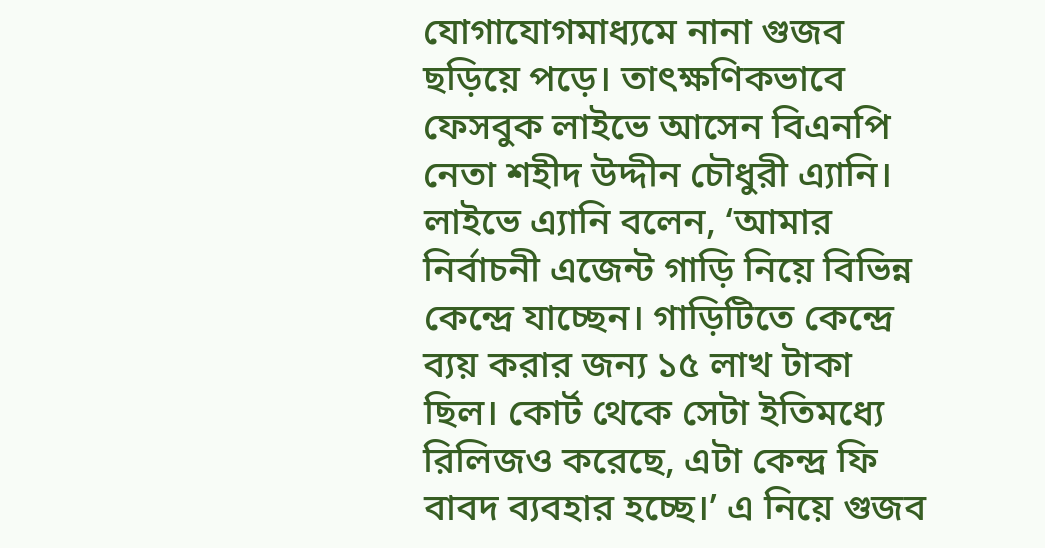যোগাযোগমাধ্যমে নানা গুজব ছড়িয়ে পড়ে। তাৎক্ষণিকভাবে ফেসবুক লাইভে আসেন বিএনপি নেতা শহীদ উদ্দীন চৌধুরী এ্যানি।
লাইভে এ্যানি বলেন, ‘আমার নির্বাচনী এজেন্ট গাড়ি নিয়ে বিভিন্ন কেন্দ্রে যাচ্ছেন। গাড়িটিতে কেন্দ্রে ব্যয় করার জন্য ১৫ লাখ টাকা ছিল। কোর্ট থেকে সেটা ইতিমধ্যে রিলিজও করেছে, এটা কেন্দ্র ফি বাবদ ব্যবহার হচ্ছে।’ এ নিয়ে গুজব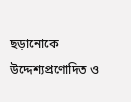ছড়ানোকে উদ্দেশ্যপ্রণোদিত ও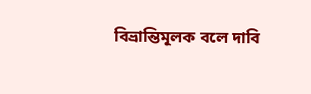বিভ্রান্তিমূলক বলে দাবি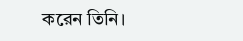করেন তিনি।